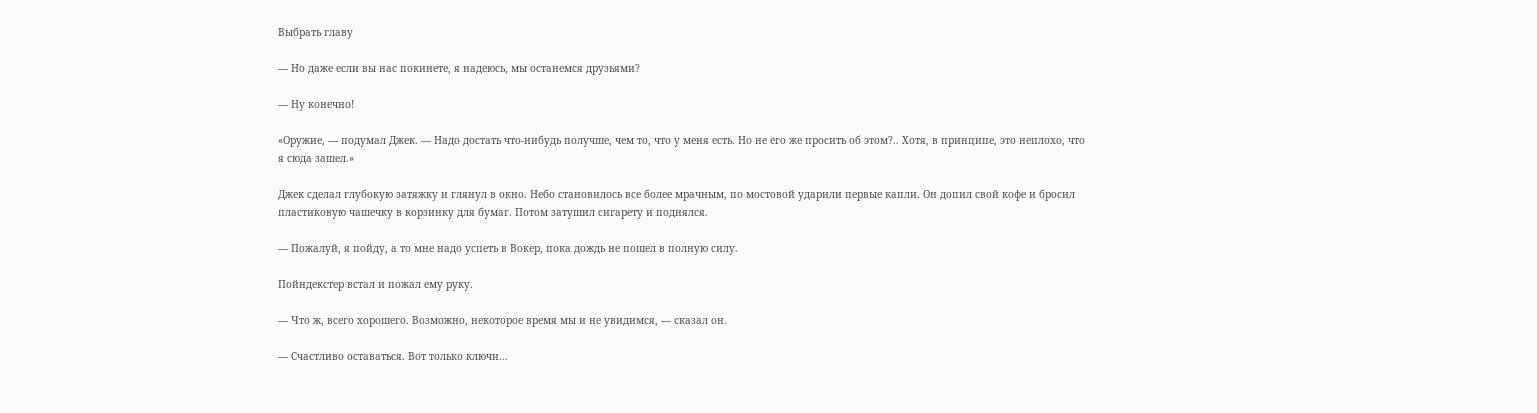Выбрать главу

— Но даже если вы нас покинете, я надеюсь, мы останемся друзьями?

— Ну конечно!

«Оружие, — подумал Джек. — Надо достать что-нибудь получше, чем то, что у меня есть. Но не его же просить об этом?.. Хотя, в принципе, это неплохо, что я сюда зашел.»

Джек сделал глубокую затяжку и глянул в окно. Небо становилось все более мрачным, по мостовой ударили первые капли. Он допил свой кофе и бросил пластиковую чашечку в корзинку для бумаг. Потом затушил сигарету и поднялся.

— Пожалуй, я пойду, а то мне надо успеть в Вокер, пока дождь не пошел в полную силу.

Пойндекстер встал и пожал ему руку.

— Что ж, всего хорошего. Возможно, некоторое время мы и не увидимся, — сказал он.

— Счастливо оставаться. Вот только ключи…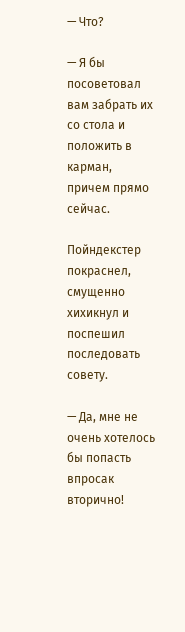— Что?

— Я бы посоветовал вам забрать их со стола и положить в карман, причем прямо сейчас.

Пойндекстер покраснел, смущенно хихикнул и поспешил последовать совету.

— Да, мне не очень хотелось бы попасть впросак вторично!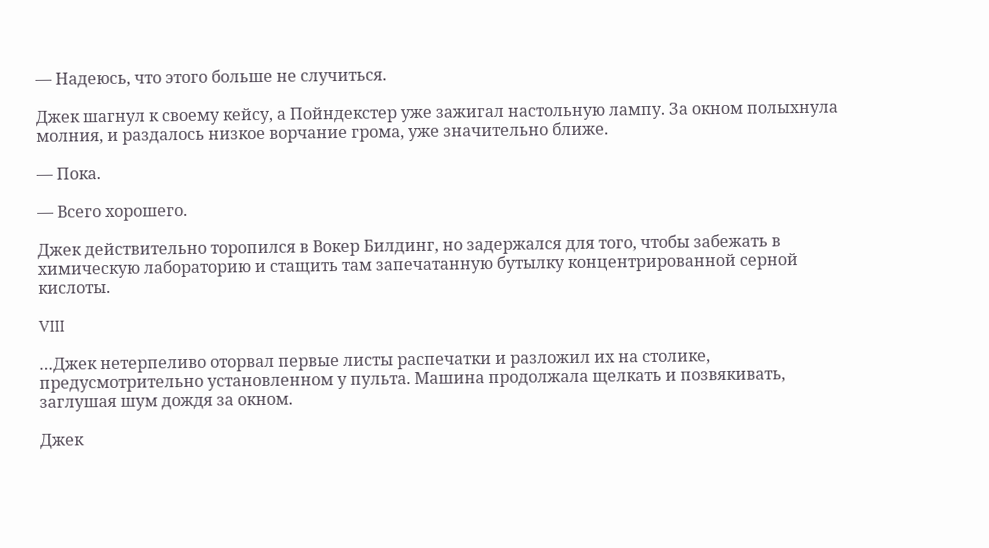— Надеюсь, что этого больше не случиться.

Джек шагнул к своему кейсу, а Пойндекстер уже зажигал настольную лампу. За окном полыхнула молния, и раздалось низкое ворчание грома, уже значительно ближе.

— Пока.

— Всего хорошего.

Джек действительно торопился в Вокер Билдинг, но задержался для того, чтобы забежать в химическую лабораторию и стащить там запечатанную бутылку концентрированной серной кислоты.

VIII

…Джек нетерпеливо оторвал первые листы распечатки и разложил их на столике, предусмотрительно установленном у пульта. Машина продолжала щелкать и позвякивать, заглушая шум дождя за окном.

Джек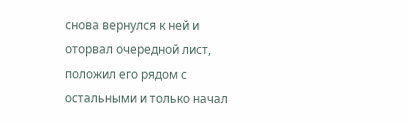снова вернулся к ней и оторвал очередной лист, положил его рядом с остальными и только начал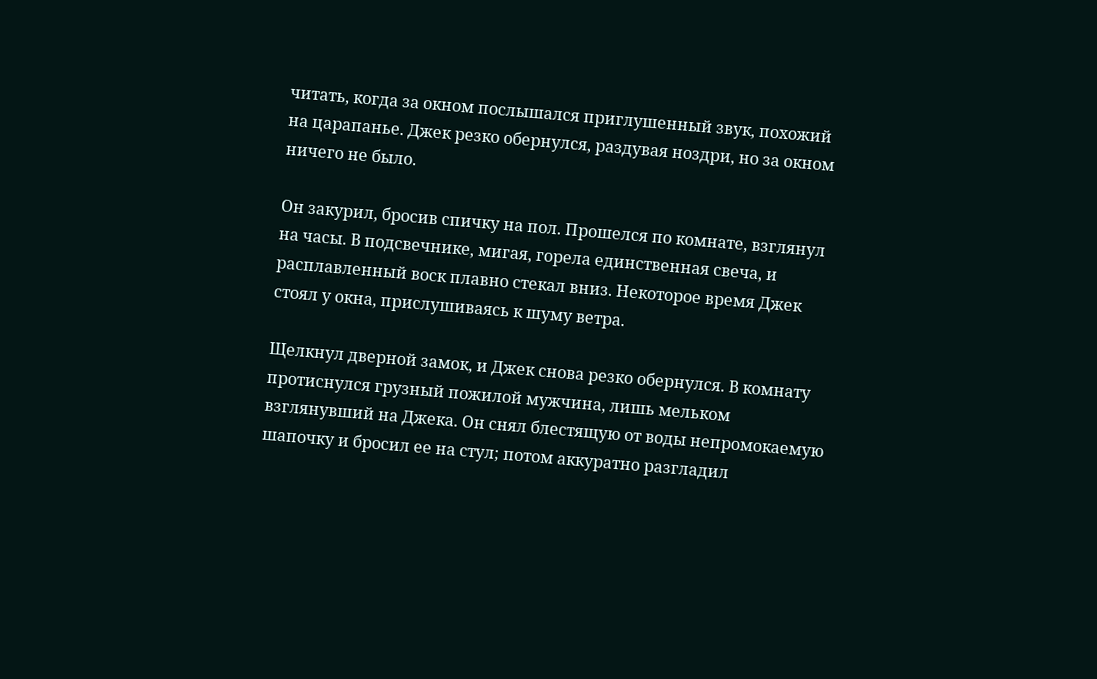читать, когда за окном послышался приглушенный звук, похожий на царапанье. Джек резко обернулся, раздувая ноздри, но за окном ничего не было.

Он закурил, бросив спичку на пол. Прошелся по комнате, взглянул на часы. В подсвечнике, мигая, горела единственная свеча, и расплавленный воск плавно стекал вниз. Некоторое время Джек стоял у окна, прислушиваясь к шуму ветра.

Щелкнул дверной замок, и Джек снова резко обернулся. В комнату протиснулся грузный пожилой мужчина, лишь мельком взглянувший на Джека. Он снял блестящую от воды непромокаемую шапочку и бросил ее на стул; потом аккуратно разгладил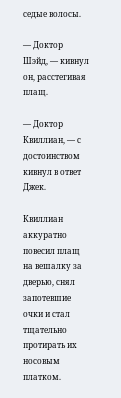седые волосы.

— Доктор Шэйд, — кивнул он, расстегивая плащ.

— Доктор Квиллиан, — с достоинством кивнул в ответ Джек.

Квиллиан аккуратно повесил плащ на вешалку за дверью, снял запотевшие очки и стал тщательно протирать их носовым платком.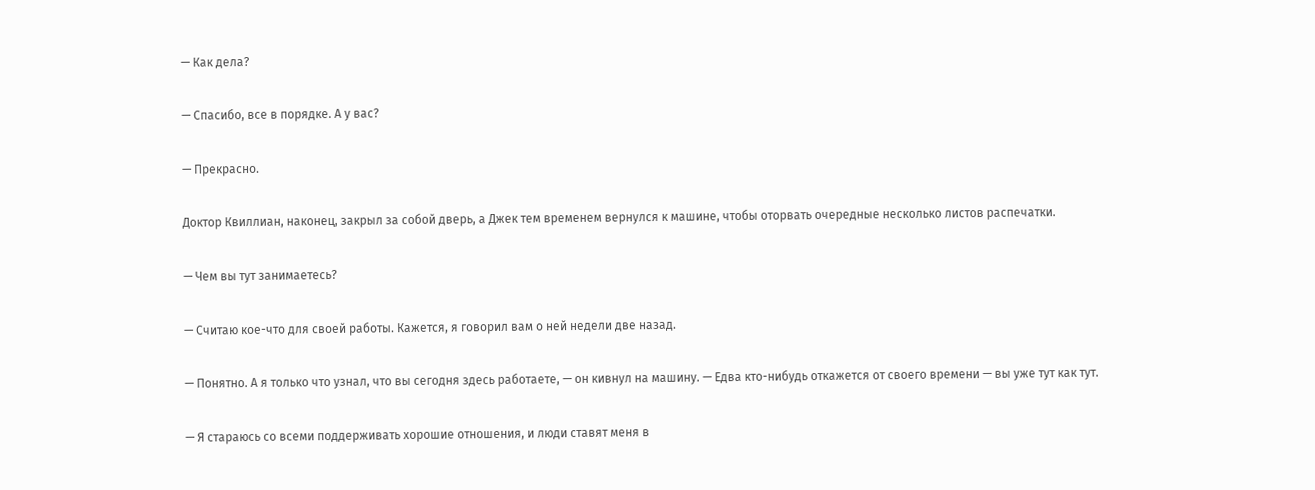— Как дела?

— Спасибо, все в порядке. А у вас?

— Прекрасно.

Доктор Квиллиан, наконец, закрыл за собой дверь, а Джек тем временем вернулся к машине, чтобы оторвать очередные несколько листов распечатки.

— Чем вы тут занимаетесь?

— Считаю кое-что для своей работы. Кажется, я говорил вам о ней недели две назад.

— Понятно. А я только что узнал, что вы сегодня здесь работаете, — он кивнул на машину. — Едва кто-нибудь откажется от своего времени — вы уже тут как тут.

— Я стараюсь со всеми поддерживать хорошие отношения, и люди ставят меня в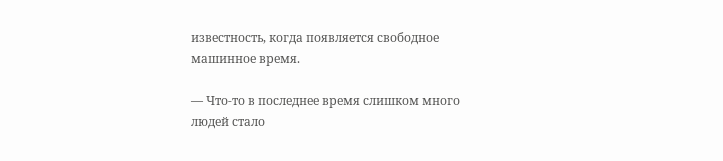известность, когда появляется свободное машинное время.

— Что-то в последнее время слишком много людей стало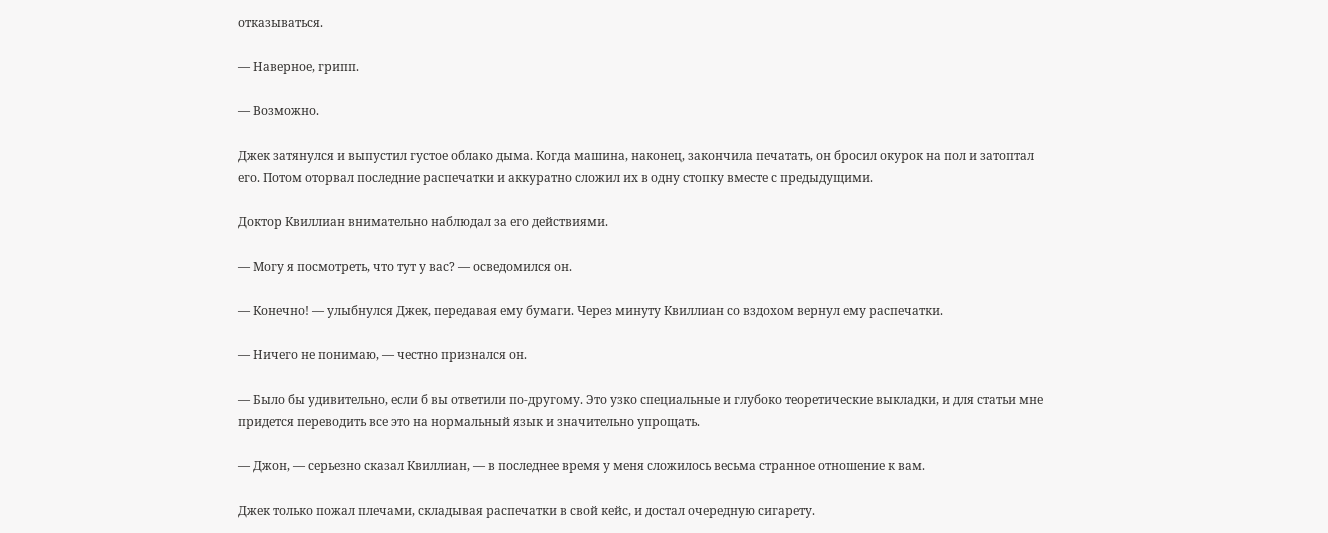отказываться.

— Наверное, грипп.

— Возможно.

Джек затянулся и выпустил густое облако дыма. Когда машина, наконец, закончила печатать, он бросил окурок на пол и затоптал его. Потом оторвал последние распечатки и аккуратно сложил их в одну стопку вместе с предыдущими.

Доктор Квиллиан внимательно наблюдал за его действиями.

— Могу я посмотреть, что тут у вас? — осведомился он.

— Конечно! — улыбнулся Джек, передавая ему бумаги. Через минуту Квиллиан со вздохом вернул ему распечатки.

— Ничего не понимаю, — честно признался он.

— Было бы удивительно, если б вы ответили по-другому. Это узко специальные и глубоко теоретические выкладки, и для статьи мне придется переводить все это на нормальный язык и значительно упрощать.

— Джон, — серьезно сказал Квиллиан, — в последнее время у меня сложилось весьма странное отношение к вам.

Джек только пожал плечами, складывая распечатки в свой кейс, и достал очередную сигарету.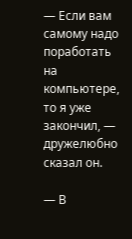— Если вам самому надо поработать на компьютере, то я уже закончил, — дружелюбно сказал он.

— В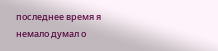последнее время я немало думал о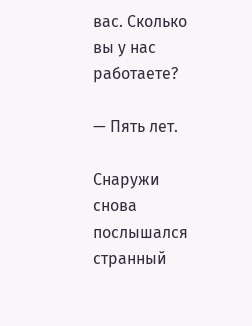вас. Сколько вы у нас работаете?

— Пять лет.

Снаружи снова послышался странный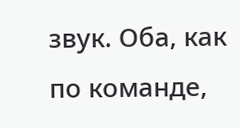звук. Оба, как по команде,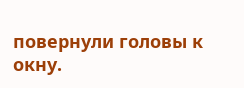повернули головы к окну.